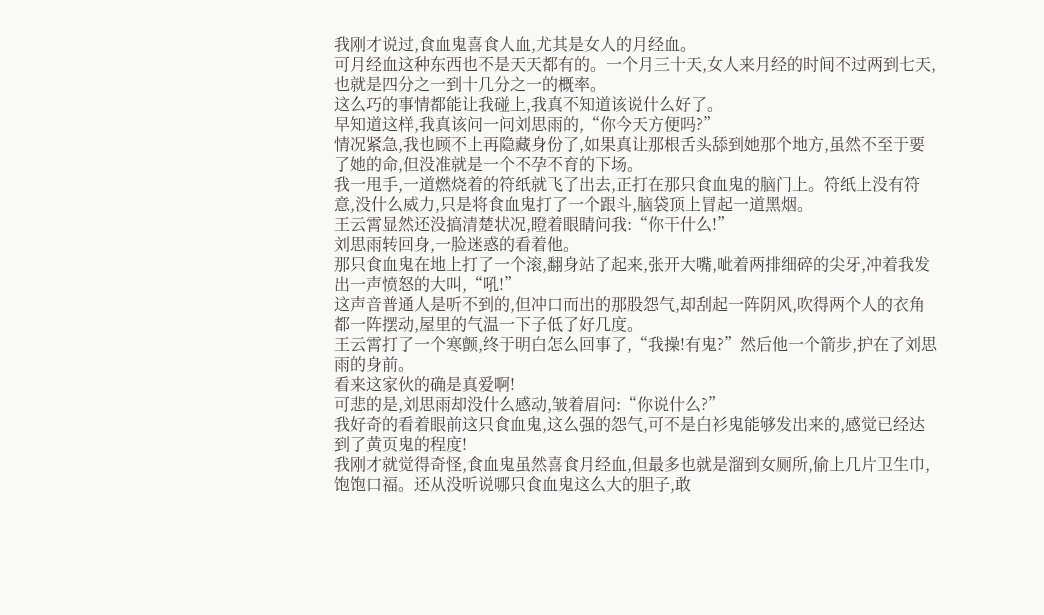我刚才说过,食血鬼喜食人血,尤其是女人的月经血。
可月经血这种东西也不是天天都有的。一个月三十天,女人来月经的时间不过两到七天,也就是四分之一到十几分之一的概率。
这么巧的事情都能让我碰上,我真不知道该说什么好了。
早知道这样,我真该问一问刘思雨的,“你今天方便吗?”
情况紧急,我也顾不上再隐藏身份了,如果真让那根舌头舔到她那个地方,虽然不至于要了她的命,但没准就是一个不孕不育的下场。
我一甩手,一道燃烧着的符纸就飞了出去,正打在那只食血鬼的脑门上。符纸上没有符意,没什么威力,只是将食血鬼打了一个跟斗,脑袋顶上冒起一道黑烟。
王云霄显然还没搞清楚状况,瞪着眼睛问我:“你干什么!”
刘思雨转回身,一脸迷惑的看着他。
那只食血鬼在地上打了一个滚,翻身站了起来,张开大嘴,呲着两排细碎的尖牙,冲着我发出一声愤怒的大叫,“吼!”
这声音普通人是听不到的,但冲口而出的那股怨气,却刮起一阵阴风,吹得两个人的衣角都一阵摆动,屋里的气温一下子低了好几度。
王云霄打了一个寒颤,终于明白怎么回事了,“我操!有鬼?”然后他一个箭步,护在了刘思雨的身前。
看来这家伙的确是真爱啊!
可悲的是,刘思雨却没什么感动,皱着眉问:“你说什么?”
我好奇的看着眼前这只食血鬼,这么强的怨气,可不是白衫鬼能够发出来的,感觉已经达到了黄页鬼的程度!
我刚才就觉得奇怪,食血鬼虽然喜食月经血,但最多也就是溜到女厕所,偷上几片卫生巾,饱饱口福。还从没听说哪只食血鬼这么大的胆子,敢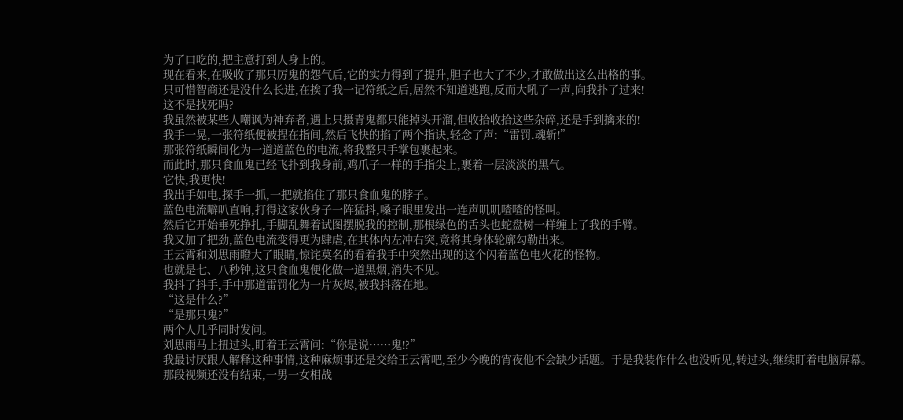为了口吃的,把主意打到人身上的。
现在看来,在吸收了那只厉鬼的怨气后,它的实力得到了提升,胆子也大了不少,才敢做出这么出格的事。
只可惜智商还是没什么长进,在挨了我一记符纸之后,居然不知道逃跑,反而大吼了一声,向我扑了过来!
这不是找死吗?
我虽然被某些人嘲讽为神弃者,遇上只摄青鬼都只能掉头开溜,但收拾收拾这些杂碎,还是手到擒来的!
我手一晃,一张符纸便被捏在指间,然后飞快的掐了两个指诀,轻念了声:“雷罚.魂斩!”
那张符纸瞬间化为一道道蓝色的电流,将我整只手掌包裹起来。
而此时,那只食血鬼已经飞扑到我身前,鸡爪子一样的手指尖上,裹着一层淡淡的黑气。
它快,我更快!
我出手如电,探手一抓,一把就掐住了那只食血鬼的脖子。
蓝色电流噼叭直响,打得这家伙身子一阵猛抖,嗓子眼里发出一连声叽叽喳喳的怪叫。
然后它开始垂死挣扎,手脚乱舞着试图摆脱我的控制,那根绿色的舌头也蛇盘树一样缠上了我的手臂。
我又加了把劲,蓝色电流变得更为肆虐,在其体内左冲右突,竟将其身体轮廓勾勒出来。
王云霄和刘思雨瞪大了眼睛,惊诧莫名的看着我手中突然出现的这个闪着蓝色电火花的怪物。
也就是七、八秒钟,这只食血鬼便化做一道黑烟,消失不见。
我抖了抖手,手中那道雷罚化为一片灰烬,被我抖落在地。
“这是什么?”
“是那只鬼?”
两个人几乎同时发问。
刘思雨马上扭过头,盯着王云霄问:“你是说……鬼!?”
我最讨厌跟人解释这种事情,这种麻烦事还是交给王云霄吧,至少今晚的宵夜他不会缺少话题。于是我装作什么也没听见,转过头,继续盯着电脑屏幕。
那段视频还没有结束,一男一女相战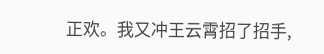正欢。我又冲王云霄招了招手,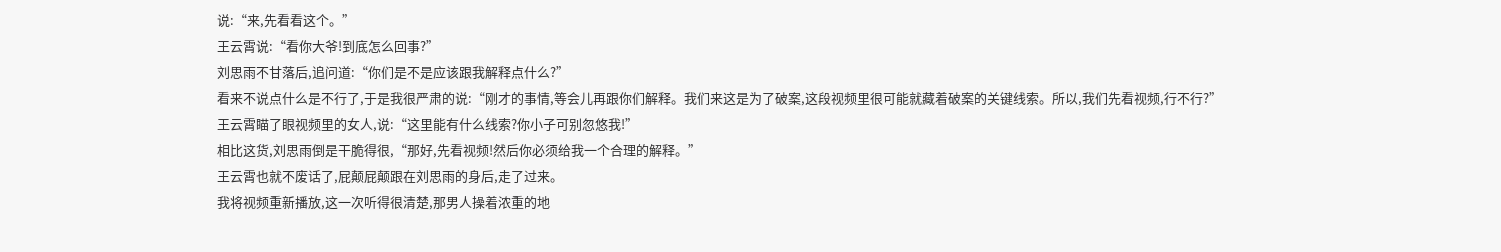说:“来,先看看这个。”
王云霄说:“看你大爷!到底怎么回事?”
刘思雨不甘落后,追问道:“你们是不是应该跟我解释点什么?”
看来不说点什么是不行了,于是我很严肃的说:“刚才的事情,等会儿再跟你们解释。我们来这是为了破案,这段视频里很可能就藏着破案的关键线索。所以,我们先看视频,行不行?”
王云霄瞄了眼视频里的女人,说:“这里能有什么线索?你小子可别忽悠我!”
相比这货,刘思雨倒是干脆得很,“那好,先看视频!然后你必须给我一个合理的解释。”
王云霄也就不废话了,屁颠屁颠跟在刘思雨的身后,走了过来。
我将视频重新播放,这一次听得很清楚,那男人操着浓重的地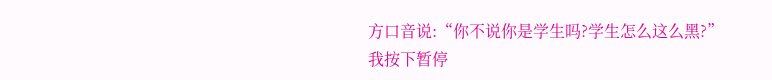方口音说:“你不说你是学生吗?学生怎么这么黑?”
我按下暂停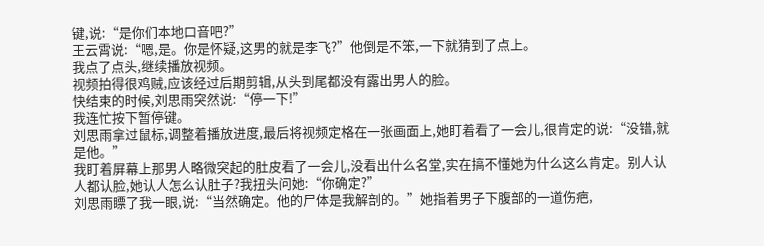键,说:“是你们本地口音吧?”
王云霄说:“嗯,是。你是怀疑,这男的就是李飞?”他倒是不笨,一下就猜到了点上。
我点了点头,继续播放视频。
视频拍得很鸡贼,应该经过后期剪辑,从头到尾都没有露出男人的脸。
快结束的时候,刘思雨突然说:“停一下!”
我连忙按下暂停键。
刘思雨拿过鼠标,调整着播放进度,最后将视频定格在一张画面上,她盯着看了一会儿,很肯定的说:“没错,就是他。”
我盯着屏幕上那男人略微突起的肚皮看了一会儿,没看出什么名堂,实在搞不懂她为什么这么肯定。别人认人都认脸,她认人怎么认肚子?我扭头问她:“你确定?”
刘思雨瞟了我一眼,说:“当然确定。他的尸体是我解剖的。”她指着男子下腹部的一道伤疤,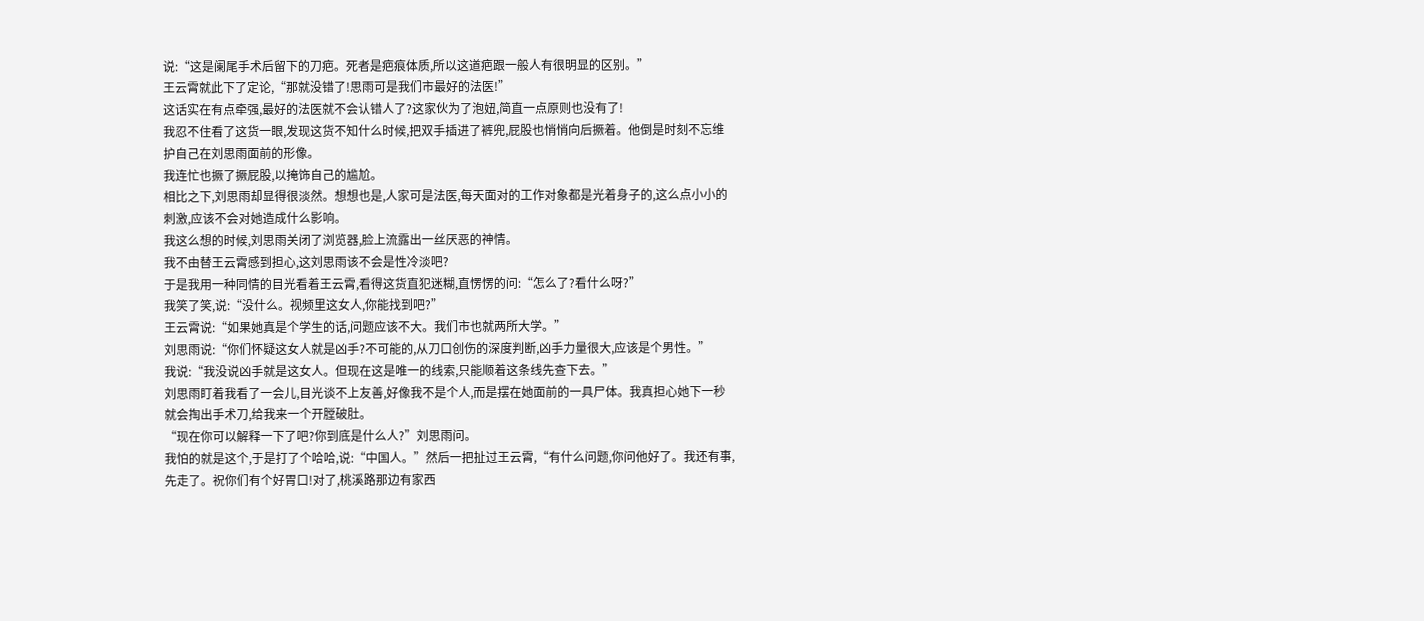说:“这是阑尾手术后留下的刀疤。死者是疤痕体质,所以这道疤跟一般人有很明显的区别。”
王云霄就此下了定论,“那就没错了!思雨可是我们市最好的法医!”
这话实在有点牵强,最好的法医就不会认错人了?这家伙为了泡妞,简直一点原则也没有了!
我忍不住看了这货一眼,发现这货不知什么时候,把双手插进了裤兜,屁股也悄悄向后撅着。他倒是时刻不忘维护自己在刘思雨面前的形像。
我连忙也撅了撅屁股,以掩饰自己的尴尬。
相比之下,刘思雨却显得很淡然。想想也是,人家可是法医,每天面对的工作对象都是光着身子的,这么点小小的刺激,应该不会对她造成什么影响。
我这么想的时候,刘思雨关闭了浏览器,脸上流露出一丝厌恶的神情。
我不由替王云霄感到担心,这刘思雨该不会是性冷淡吧?
于是我用一种同情的目光看着王云霄,看得这货直犯迷糊,直愣愣的问:“怎么了?看什么呀?”
我笑了笑,说:“没什么。视频里这女人,你能找到吧?”
王云霄说:“如果她真是个学生的话,问题应该不大。我们市也就两所大学。”
刘思雨说:“你们怀疑这女人就是凶手?不可能的,从刀口创伤的深度判断,凶手力量很大,应该是个男性。”
我说:“我没说凶手就是这女人。但现在这是唯一的线索,只能顺着这条线先查下去。”
刘思雨盯着我看了一会儿,目光谈不上友善,好像我不是个人,而是摆在她面前的一具尸体。我真担心她下一秒就会掏出手术刀,给我来一个开膛破肚。
“现在你可以解释一下了吧?你到底是什么人?”刘思雨问。
我怕的就是这个,于是打了个哈哈,说:“中国人。”然后一把扯过王云霄,“有什么问题,你问他好了。我还有事,先走了。祝你们有个好胃口!对了,桃溪路那边有家西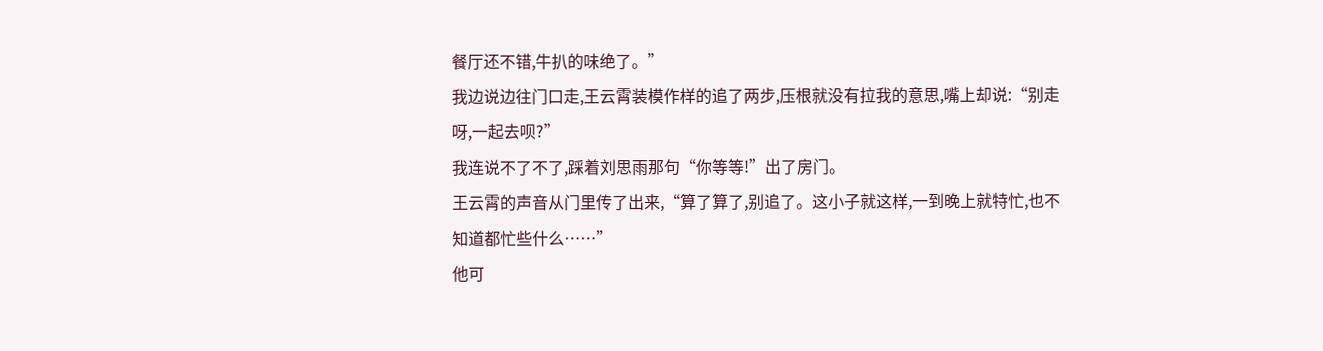餐厅还不错,牛扒的味绝了。”
我边说边往门口走,王云霄装模作样的追了两步,压根就没有拉我的意思,嘴上却说:“别走呀,一起去呗?”
我连说不了不了,踩着刘思雨那句“你等等!”出了房门。
王云霄的声音从门里传了出来,“算了算了,别追了。这小子就这样,一到晚上就特忙,也不知道都忙些什么……”
他可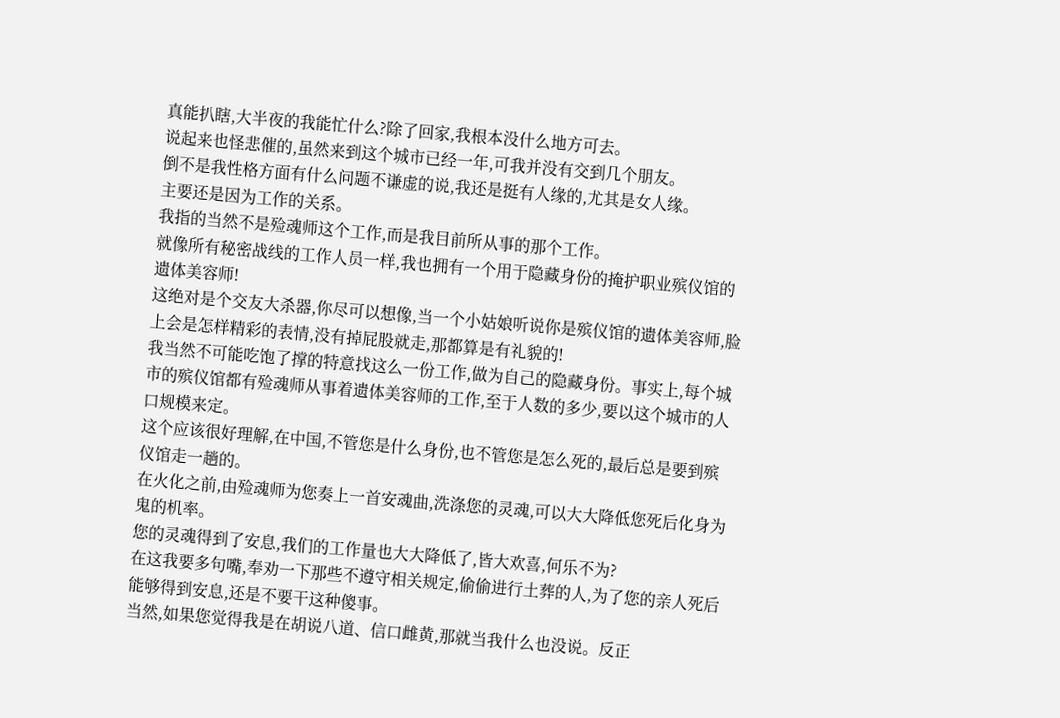真能扒瞎,大半夜的我能忙什么?除了回家,我根本没什么地方可去。
说起来也怪悲催的,虽然来到这个城市已经一年,可我并没有交到几个朋友。
倒不是我性格方面有什么问题不谦虚的说,我还是挺有人缘的,尤其是女人缘。
主要还是因为工作的关系。
我指的当然不是殓魂师这个工作,而是我目前所从事的那个工作。
就像所有秘密战线的工作人员一样,我也拥有一个用于隐藏身份的掩护职业殡仪馆的遗体美容师!
这绝对是个交友大杀器,你尽可以想像,当一个小姑娘听说你是殡仪馆的遗体美容师,脸上会是怎样精彩的表情,没有掉屁股就走,那都算是有礼貌的!
我当然不可能吃饱了撑的特意找这么一份工作,做为自己的隐藏身份。事实上,每个城市的殡仪馆都有殓魂师从事着遗体美容师的工作,至于人数的多少,要以这个城市的人口规模来定。
这个应该很好理解,在中国,不管您是什么身份,也不管您是怎么死的,最后总是要到殡仪馆走一趟的。
在火化之前,由殓魂师为您奏上一首安魂曲,洗涤您的灵魂,可以大大降低您死后化身为鬼的机率。
您的灵魂得到了安息,我们的工作量也大大降低了,皆大欢喜,何乐不为?
在这我要多句嘴,奉劝一下那些不遵守相关规定,偷偷进行土葬的人,为了您的亲人死后能够得到安息,还是不要干这种傻事。
当然,如果您觉得我是在胡说八道、信口雌黄,那就当我什么也没说。反正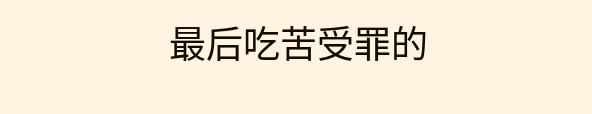最后吃苦受罪的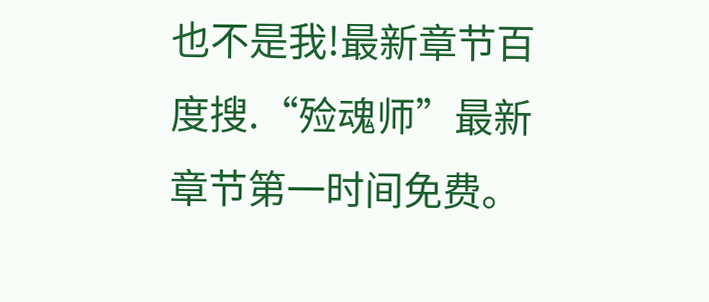也不是我!最新章节百度搜.“殓魂师”最新章节第一时间免费。